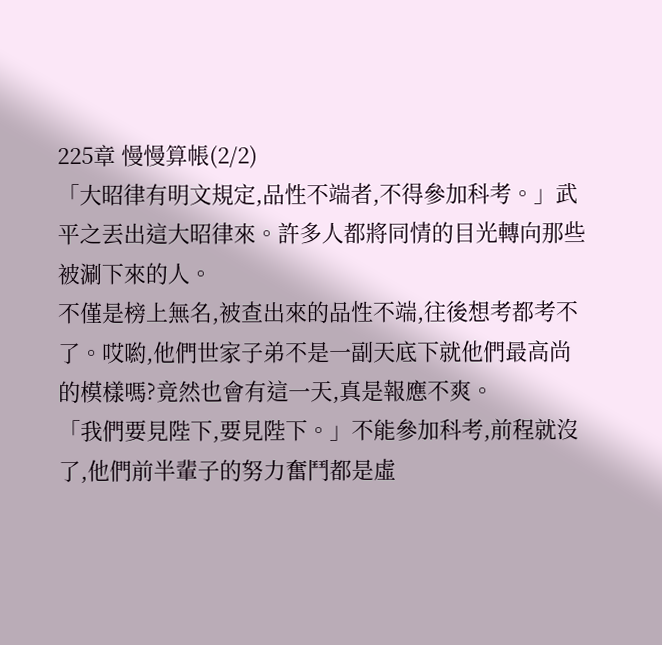225章 慢慢算帳(2/2)
「大昭律有明文規定,品性不端者,不得參加科考。」武平之丟出這大昭律來。許多人都將同情的目光轉向那些被涮下來的人。
不僅是榜上無名,被查出來的品性不端,往後想考都考不了。哎喲,他們世家子弟不是一副天底下就他們最高尚的模樣嗎?竟然也會有這一天,真是報應不爽。
「我們要見陛下,要見陛下。」不能參加科考,前程就沒了,他們前半輩子的努力奮鬥都是虛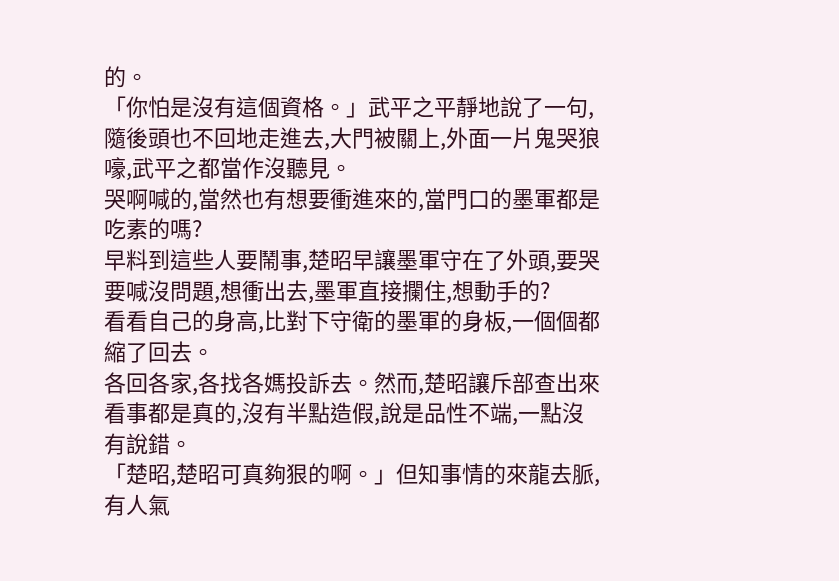的。
「你怕是沒有這個資格。」武平之平靜地說了一句,隨後頭也不回地走進去,大門被關上,外面一片鬼哭狼嚎,武平之都當作沒聽見。
哭啊喊的,當然也有想要衝進來的,當門口的墨軍都是吃素的嗎?
早料到這些人要鬧事,楚昭早讓墨軍守在了外頭,要哭要喊沒問題,想衝出去,墨軍直接攔住,想動手的?
看看自己的身高,比對下守衛的墨軍的身板,一個個都縮了回去。
各回各家,各找各媽投訴去。然而,楚昭讓斥部查出來看事都是真的,沒有半點造假,說是品性不端,一點沒有說錯。
「楚昭,楚昭可真夠狠的啊。」但知事情的來龍去脈,有人氣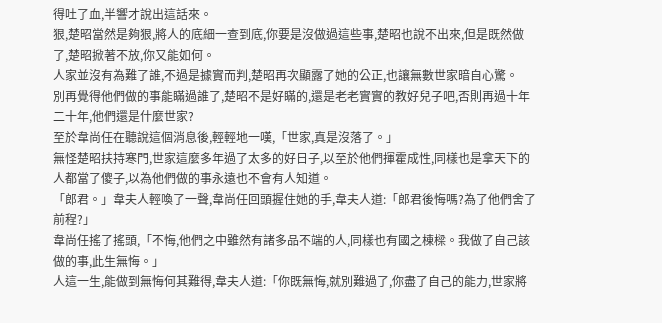得吐了血,半響才說出這話來。
狠,楚昭當然是夠狠,將人的底細一查到底,你要是沒做過這些事,楚昭也說不出來,但是既然做了,楚昭掀著不放,你又能如何。
人家並沒有為難了誰,不過是據實而判,楚昭再次顯露了她的公正,也讓無數世家暗自心驚。
別再覺得他們做的事能瞞過誰了,楚昭不是好瞞的,還是老老實實的教好兒子吧,否則再過十年二十年,他們還是什麼世家?
至於韋尚任在聽說這個消息後,輕輕地一嘆,「世家,真是沒落了。」
無怪楚昭扶持寒門,世家這麼多年過了太多的好日子,以至於他們揮霍成性,同樣也是拿天下的人都當了傻子,以為他們做的事永遠也不會有人知道。
「郎君。」韋夫人輕喚了一聲,韋尚任回頭握住她的手,韋夫人道:「郎君後悔嗎?為了他們舍了前程?」
韋尚任搖了搖頭,「不悔,他們之中雖然有諸多品不端的人,同樣也有國之棟樑。我做了自己該做的事,此生無悔。」
人這一生,能做到無悔何其難得,韋夫人道:「你既無悔,就別難過了,你盡了自己的能力,世家將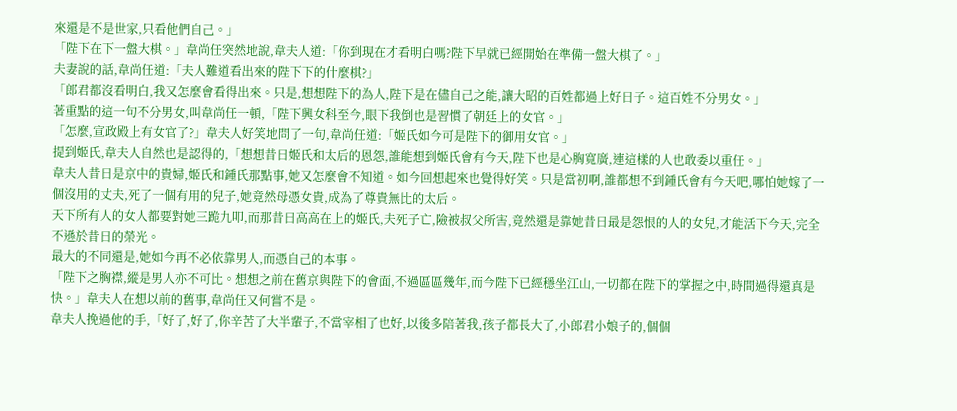來還是不是世家,只看他們自己。」
「陛下在下一盤大棋。」韋尚任突然地說,韋夫人道:「你到現在才看明白嗎?陛下早就已經開始在準備一盤大棋了。」
夫妻說的話,韋尚任道:「夫人難道看出來的陛下下的什麼棋?」
「郎君都沒看明白,我又怎麼會看得出來。只是,想想陛下的為人,陛下是在儘自己之能,讓大昭的百姓都過上好日子。這百姓不分男女。」
著重點的這一句不分男女,叫韋尚任一頓,「陛下興女科至今,眼下我倒也是習慣了朝廷上的女官。」
「怎麼,宣政殿上有女官了?」韋夫人好笑地問了一句,韋尚任道:「姬氏如今可是陛下的御用女官。」
提到姬氏,韋夫人自然也是認得的,「想想昔日姬氏和太后的恩怨,誰能想到姬氏會有今天,陛下也是心胸寬廣,連這樣的人也敢委以重任。」
韋夫人昔日是京中的貴婦,姬氏和鍾氏那點事,她又怎麼會不知道。如今回想起來也覺得好笑。只是當初啊,誰都想不到鍾氏會有今天吧,哪怕她嫁了一個沒用的丈夫,死了一個有用的兒子,她竟然母憑女貴,成為了尊貴無比的太后。
天下所有人的女人都要對她三跪九叩,而那昔日高高在上的姬氏,夫死子亡,險被叔父所害,竟然還是靠她昔日最是怨恨的人的女兒,才能活下今天,完全不遜於昔日的榮光。
最大的不同還是,她如今再不必依靠男人,而憑自己的本事。
「陛下之胸襟,縱是男人亦不可比。想想之前在舊京與陛下的會面,不過區區幾年,而今陛下已經穩坐江山,一切都在陛下的掌握之中,時間過得還真是快。」韋夫人在想以前的舊事,韋尚任又何嘗不是。
韋夫人挽過他的手,「好了,好了,你辛苦了大半輩子,不當宰相了也好,以後多陪著我,孩子都長大了,小郎君小娘子的,個個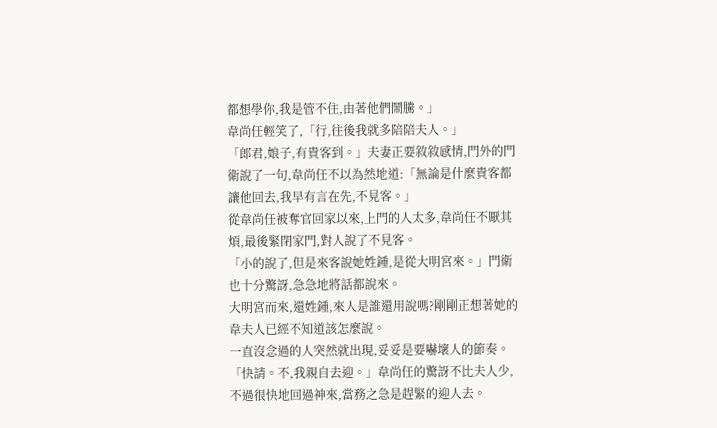都想學你,我是管不住,由著他們鬧騰。」
韋尚任輕笑了,「行,往後我就多陪陪夫人。」
「郎君,娘子,有貴客到。」夫妻正要敘敘感情,門外的門衛說了一句,韋尚任不以為然地道:「無論是什麼貴客都讓他回去,我早有言在先,不見客。」
從韋尚任被奪官回家以來,上門的人太多,韋尚任不厭其煩,最後緊閉家門,對人說了不見客。
「小的說了,但是來客說她姓鍾,是從大明宮來。」門衛也十分驚訝,急急地將話都說來。
大明宮而來,還姓鍾,來人是誰還用說嗎?剛剛正想著她的韋夫人已經不知道該怎麼說。
一直沒念過的人突然就出現,妥妥是要嚇壞人的節奏。
「快請。不,我親自去迎。」韋尚任的驚訝不比夫人少,不過很快地回過神來,當務之急是趕緊的迎人去。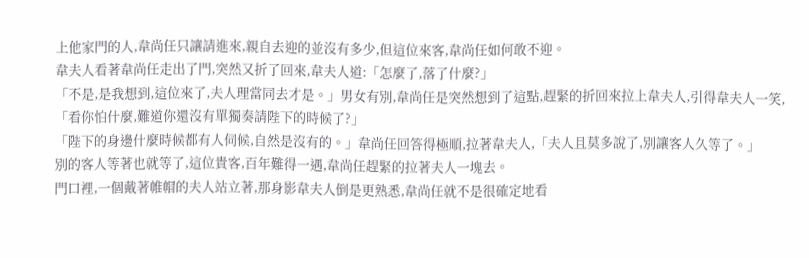上他家門的人,韋尚任只讓請進來,親自去迎的並沒有多少,但這位來客,韋尚任如何敢不迎。
韋夫人看著韋尚任走出了門,突然又折了回來,韋夫人道:「怎麼了,落了什麼?」
「不是,是我想到,這位來了,夫人理當同去才是。」男女有別,韋尚任是突然想到了這點,趕緊的折回來拉上韋夫人,引得韋夫人一笑,「看你怕什麼,難道你還沒有單獨奏請陛下的時候了?」
「陛下的身邊什麼時候都有人伺候,自然是沒有的。」韋尚任回答得極順,拉著韋夫人,「夫人且莫多說了,別讓客人久等了。」
別的客人等著也就等了,這位貴客,百年難得一遇,韋尚任趕緊的拉著夫人一塊去。
門口裡,一個戴著帷帽的夫人站立著,那身影韋夫人倒是更熟悉,韋尚任就不是很確定地看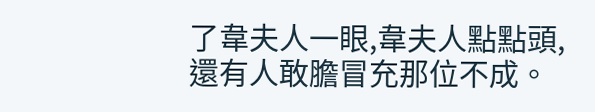了韋夫人一眼,韋夫人點點頭,還有人敢膽冒充那位不成。